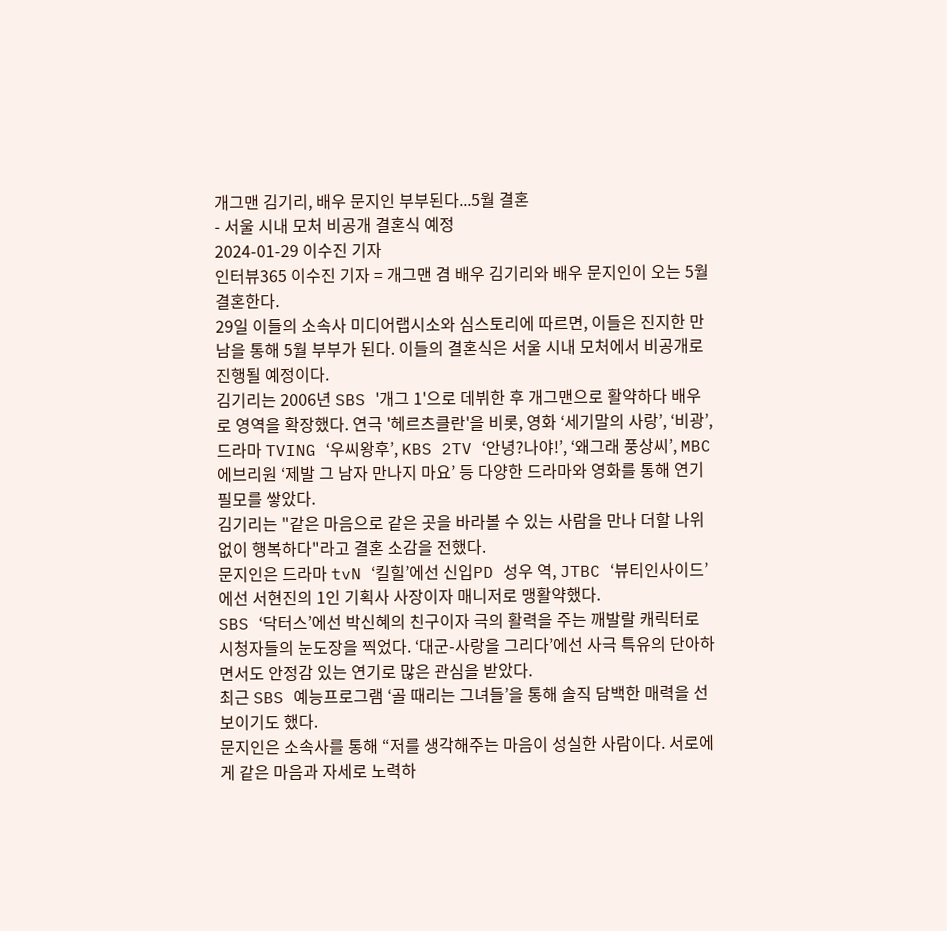개그맨 김기리, 배우 문지인 부부된다...5월 결혼
- 서울 시내 모처 비공개 결혼식 예정
2024-01-29 이수진 기자
인터뷰365 이수진 기자 = 개그맨 겸 배우 김기리와 배우 문지인이 오는 5월 결혼한다.
29일 이들의 소속사 미디어랩시소와 심스토리에 따르면, 이들은 진지한 만남을 통해 5월 부부가 된다. 이들의 결혼식은 서울 시내 모처에서 비공개로 진행될 예정이다.
김기리는 2006년 SBS '개그 1'으로 데뷔한 후 개그맨으로 활약하다 배우로 영역을 확장했다. 연극 '헤르츠클란'을 비롯, 영화 ‘세기말의 사랑’, ‘비광’, 드라마 TVING ‘우씨왕후’, KBS 2TV ‘안녕?나야!’, ‘왜그래 풍상씨’, MBC에브리원 ‘제발 그 남자 만나지 마요’ 등 다양한 드라마와 영화를 통해 연기 필모를 쌓았다.
김기리는 "같은 마음으로 같은 곳을 바라볼 수 있는 사람을 만나 더할 나위 없이 행복하다"라고 결혼 소감을 전했다.
문지인은 드라마 tvN ‘킬힐’에선 신입PD 성우 역, JTBC ‘뷰티인사이드’에선 서현진의 1인 기획사 사장이자 매니저로 맹활약했다.
SBS ‘닥터스’에선 박신혜의 친구이자 극의 활력을 주는 깨발랄 캐릭터로 시청자들의 눈도장을 찍었다. ‘대군-사랑을 그리다’에선 사극 특유의 단아하면서도 안정감 있는 연기로 많은 관심을 받았다.
최근 SBS 예능프로그램 ‘골 때리는 그녀들’을 통해 솔직 담백한 매력을 선보이기도 했다.
문지인은 소속사를 통해 “저를 생각해주는 마음이 성실한 사람이다. 서로에게 같은 마음과 자세로 노력하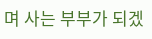며 사는 부부가 되겠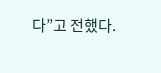다”고 전했다.